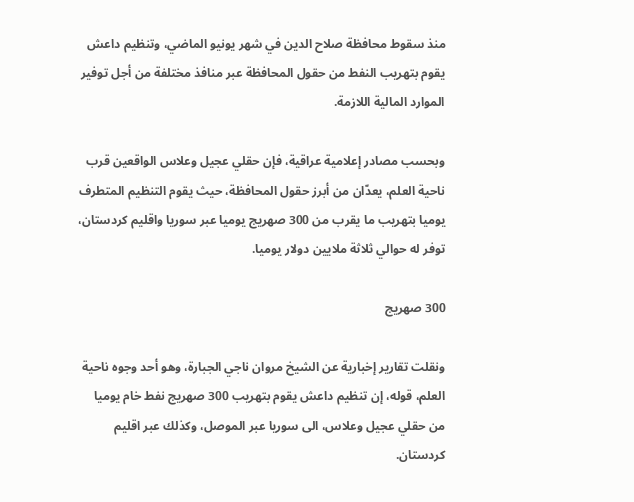منذ سقوط محافظة صلاح الدين في شهر يونيو الماضي، وتنظيم داعش يقوم بتهريب النفط من حقول المحافظة عبر منافذ مختلفة من أجل توفير الموارد المالية اللازمة.

وبحسب مصادر إعلامية عراقية، فإن حقلي عجيل وعلاس الواقعين قرب ناحية العلم، يعدّان من أبرز حقول المحافظة، حيث يقوم التنظيم المتطرف يوميا بتهريب ما يقرب من 300 صهريج يوميا عبر سوريا واقليم كردستان، توفر له حوالي ثلاثة ملايين دولار يوميا.

300 صهريج

ونقلت تقارير إخبارية عن الشيخ مروان ناجي الجبارة، وهو أحد وجوه ناحية العلم، قوله، إن تنظيم داعش يقوم بتهريب 300 صهريج نفط خام يوميا من حقلي عجيل وعلاس، الى سوريا عبر الموصل، وكذلك عبر اقليم كردستان.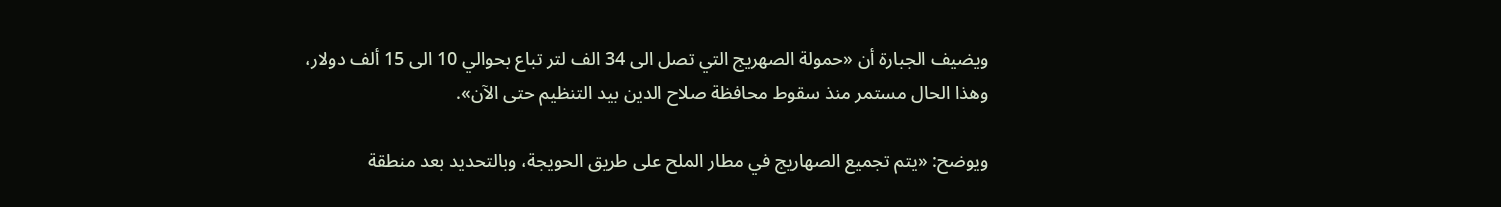ويضيف الجبارة أن «حمولة الصهريج التي تصل الى 34 الف لتر تباع بحوالي 10 الى 15 ألف دولار، وهذا الحال مستمر منذ سقوط محافظة صلاح الدين بيد التنظيم حتى الآن».

ويوضح: «يتم تجميع الصهاريج في مطار الملح على طريق الحويجة، وبالتحديد بعد منطقة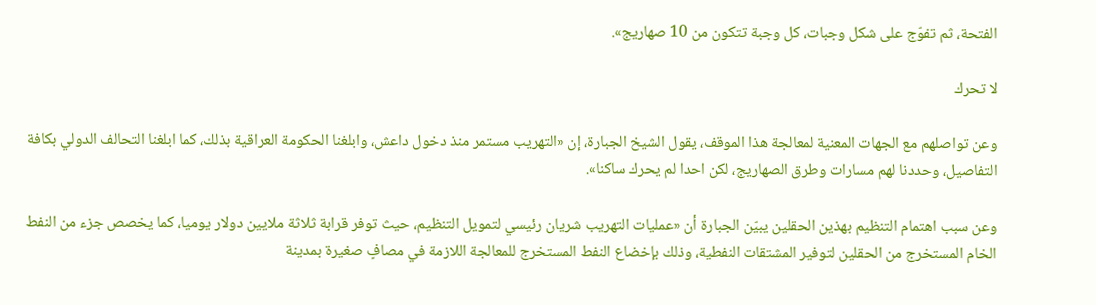الفتحة، ثم تفوّج على شكل وجبات، كل وجبة تتكون من 10 صهاريج».

لا تحرك

وعن تواصلهم مع الجهات المعنية لمعالجة هذا الموقف، يقول الشيخ الجبارة، إن «التهريب مستمر منذ دخول داعش، وابلغنا الحكومة العراقية بذلك، كما ابلغنا التحالف الدولي بكافة التفاصيل، وحددنا لهم مسارات وطرق الصهاريج، لكن احدا لم يحرك ساكنا».

وعن سبب اهتمام التنظيم بهذين الحقلين يبيّن الجبارة أن «عمليات التهريب شريان رئيسي لتمويل التنظيم، حيث توفر قرابة ثلاثة ملايين دولار يوميا، كما يخصص جزء من النفط الخام المستخرج من الحقلين لتوفير المشتقات النفطية، وذلك بإخضاع النفط المستخرج للمعالجة اللازمة في مصافٍ صغيرة بمدينة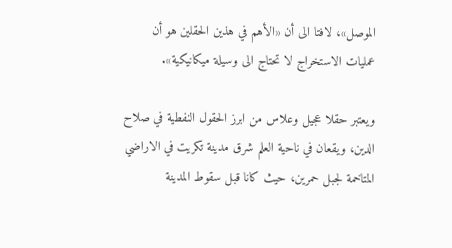الموصل»، لافتا الى أن «الأهم في هذين الحقلين هو أن عمليات الاستخراج لا تحتاج الى وسيلة ميكانيكية».

ويعتبر حقلا عجيل وعلاس من ابرز الحقول النفطية في صلاح الدين، ويقعان في ناحية العلم شرق مدينة تكريت في الاراضي المتاخمة لجبل حمرين، حيث كانا قبل سقوط المدينة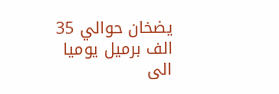يضخان حوالي 35 الف برميل يوميا الى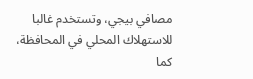مصافي بيجي، وتستخدم غالبا للاستهلاك المحلي في المحافظة، كما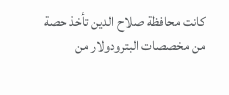كانت محافظة صلاح الدين تأخذ حصة من مخصصات البترودولار من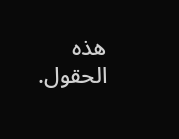هذه الحقول.